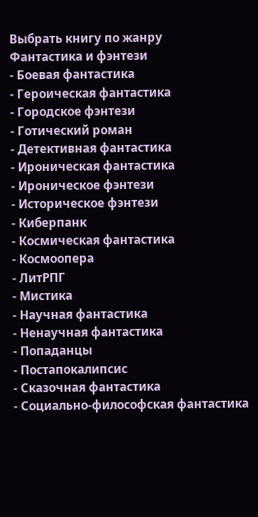Выбрать книгу по жанру
Фантастика и фэнтези
- Боевая фантастика
- Героическая фантастика
- Городское фэнтези
- Готический роман
- Детективная фантастика
- Ироническая фантастика
- Ироническое фэнтези
- Историческое фэнтези
- Киберпанк
- Космическая фантастика
- Космоопера
- ЛитРПГ
- Мистика
- Научная фантастика
- Ненаучная фантастика
- Попаданцы
- Постапокалипсис
- Сказочная фантастика
- Социально-философская фантастика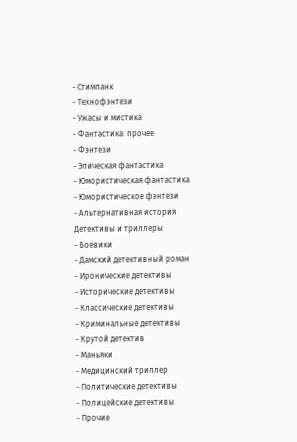- Стимпанк
- Технофэнтези
- Ужасы и мистика
- Фантастика: прочее
- Фэнтези
- Эпическая фантастика
- Юмористическая фантастика
- Юмористическое фэнтези
- Альтернативная история
Детективы и триллеры
- Боевики
- Дамский детективный роман
- Иронические детективы
- Исторические детективы
- Классические детективы
- Криминальные детективы
- Крутой детектив
- Маньяки
- Медицинский триллер
- Политические детективы
- Полицейские детективы
- Прочие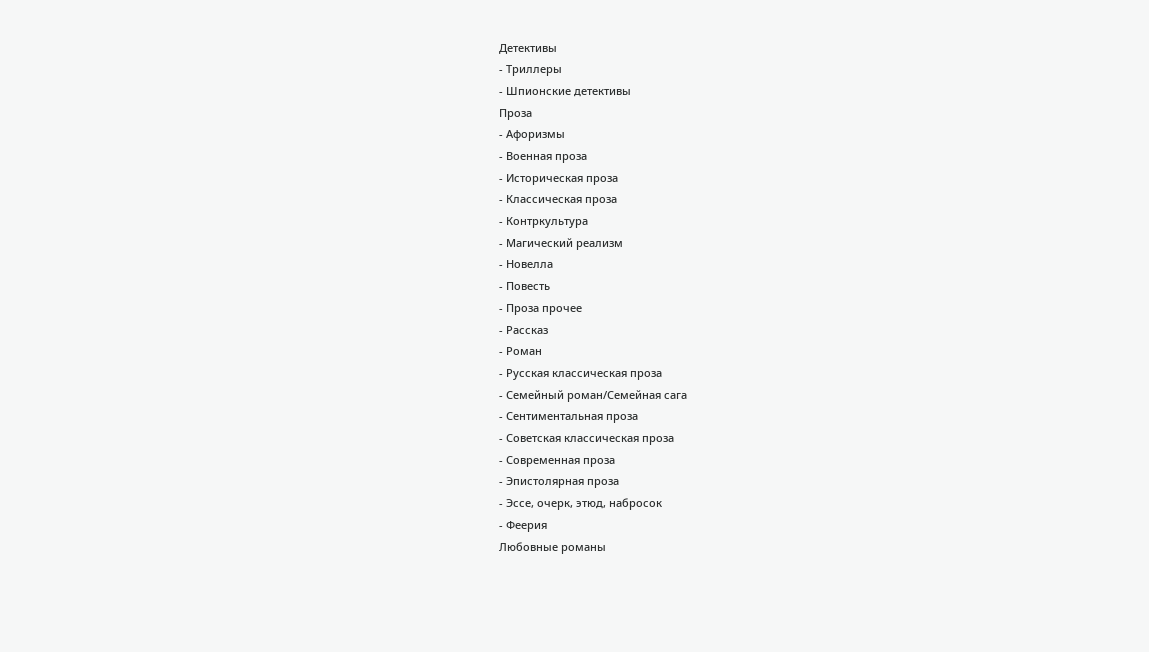Детективы
- Триллеры
- Шпионские детективы
Проза
- Афоризмы
- Военная проза
- Историческая проза
- Классическая проза
- Контркультура
- Магический реализм
- Новелла
- Повесть
- Проза прочее
- Рассказ
- Роман
- Русская классическая проза
- Семейный роман/Семейная сага
- Сентиментальная проза
- Советская классическая проза
- Современная проза
- Эпистолярная проза
- Эссе, очерк, этюд, набросок
- Феерия
Любовные романы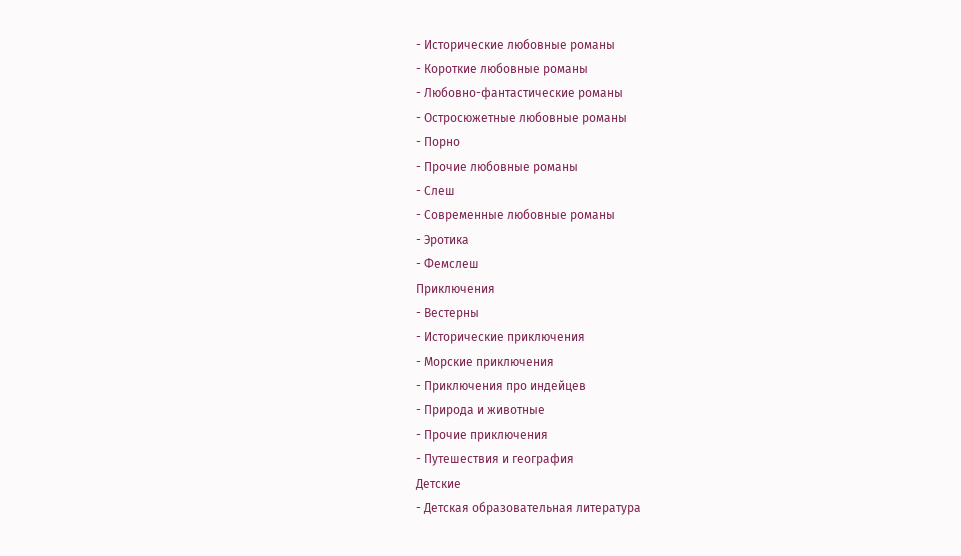- Исторические любовные романы
- Короткие любовные романы
- Любовно-фантастические романы
- Остросюжетные любовные романы
- Порно
- Прочие любовные романы
- Слеш
- Современные любовные романы
- Эротика
- Фемслеш
Приключения
- Вестерны
- Исторические приключения
- Морские приключения
- Приключения про индейцев
- Природа и животные
- Прочие приключения
- Путешествия и география
Детские
- Детская образовательная литература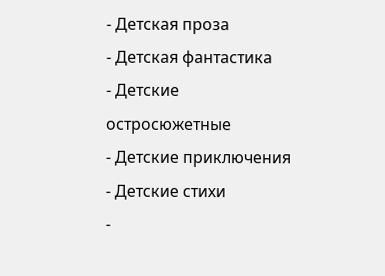- Детская проза
- Детская фантастика
- Детские остросюжетные
- Детские приключения
- Детские стихи
-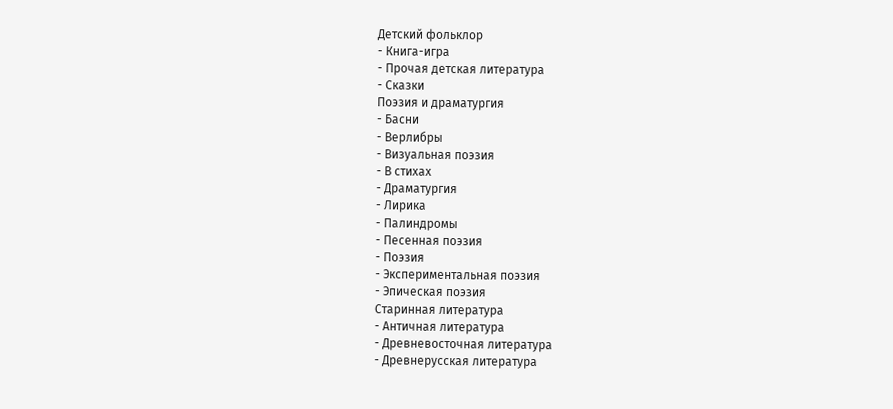Детский фольклор
- Книга-игра
- Прочая детская литература
- Сказки
Поэзия и драматургия
- Басни
- Верлибры
- Визуальная поэзия
- В стихах
- Драматургия
- Лирика
- Палиндромы
- Песенная поэзия
- Поэзия
- Экспериментальная поэзия
- Эпическая поэзия
Старинная литература
- Античная литература
- Древневосточная литература
- Древнерусская литература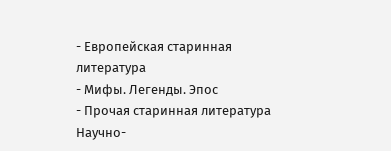- Европейская старинная литература
- Мифы. Легенды. Эпос
- Прочая старинная литература
Научно-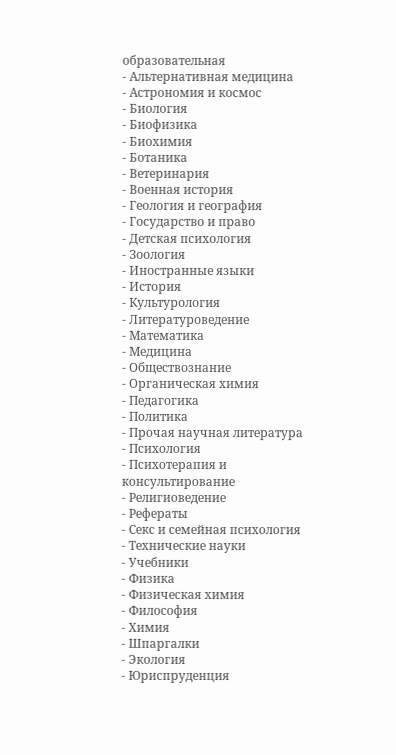образовательная
- Альтернативная медицина
- Астрономия и космос
- Биология
- Биофизика
- Биохимия
- Ботаника
- Ветеринария
- Военная история
- Геология и география
- Государство и право
- Детская психология
- Зоология
- Иностранные языки
- История
- Культурология
- Литературоведение
- Математика
- Медицина
- Обществознание
- Органическая химия
- Педагогика
- Политика
- Прочая научная литература
- Психология
- Психотерапия и консультирование
- Религиоведение
- Рефераты
- Секс и семейная психология
- Технические науки
- Учебники
- Физика
- Физическая химия
- Философия
- Химия
- Шпаргалки
- Экология
- Юриспруденция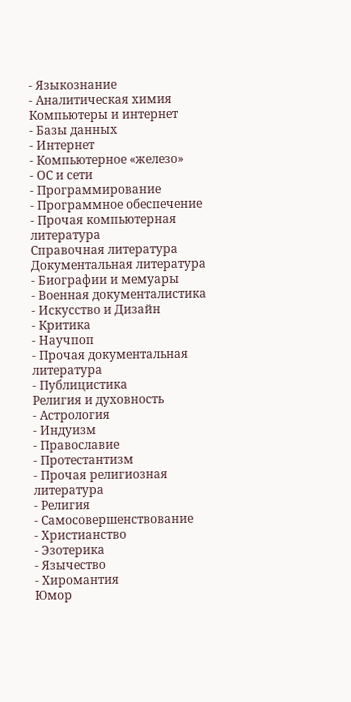- Языкознание
- Аналитическая химия
Компьютеры и интернет
- Базы данных
- Интернет
- Компьютерное «железо»
- ОС и сети
- Программирование
- Программное обеспечение
- Прочая компьютерная литература
Справочная литература
Документальная литература
- Биографии и мемуары
- Военная документалистика
- Искусство и Дизайн
- Критика
- Научпоп
- Прочая документальная литература
- Публицистика
Религия и духовность
- Астрология
- Индуизм
- Православие
- Протестантизм
- Прочая религиозная литература
- Религия
- Самосовершенствование
- Христианство
- Эзотерика
- Язычество
- Хиромантия
Юмор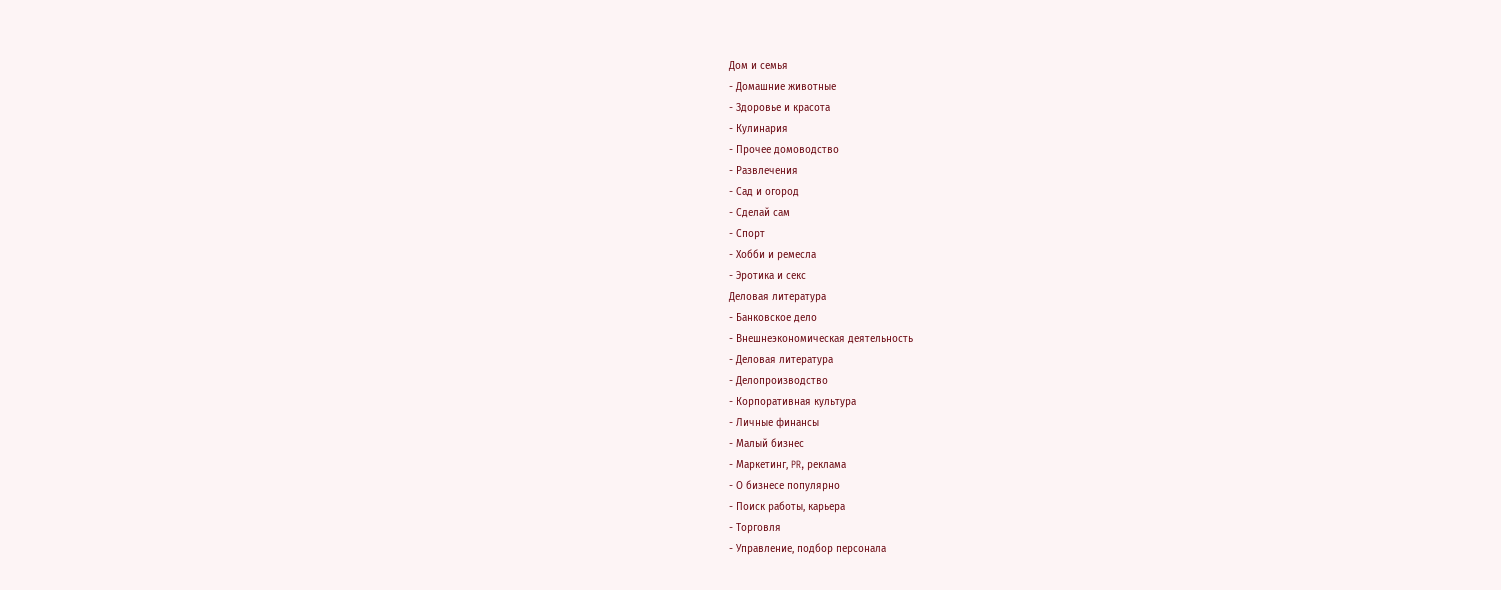Дом и семья
- Домашние животные
- Здоровье и красота
- Кулинария
- Прочее домоводство
- Развлечения
- Сад и огород
- Сделай сам
- Спорт
- Хобби и ремесла
- Эротика и секс
Деловая литература
- Банковское дело
- Внешнеэкономическая деятельность
- Деловая литература
- Делопроизводство
- Корпоративная культура
- Личные финансы
- Малый бизнес
- Маркетинг, PR, реклама
- О бизнесе популярно
- Поиск работы, карьера
- Торговля
- Управление, подбор персонала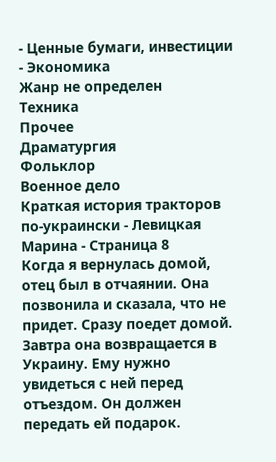- Ценные бумаги, инвестиции
- Экономика
Жанр не определен
Техника
Прочее
Драматургия
Фольклор
Военное дело
Краткая история тракторов по-украински - Левицкая Марина - Страница 8
Когда я вернулась домой, отец был в отчаянии. Она позвонила и сказала, что не придет. Сразу поедет домой. Завтра она возвращается в Украину. Ему нужно увидеться с ней перед отъездом. Он должен передать ей подарок.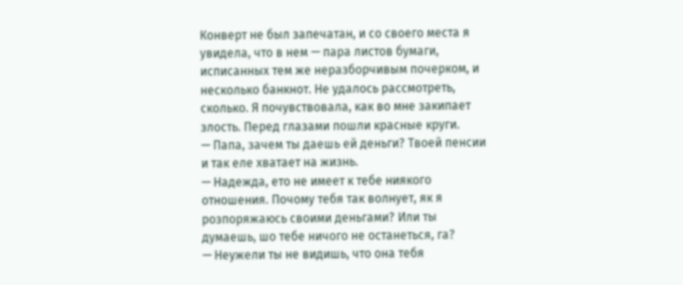Конверт не был запечатан, и со своего места я увидела, что в нем — пара листов бумаги, исписанных тем же неразборчивым почерком, и несколько банкнот. Не удалось рассмотреть, сколько. Я почувствовала, как во мне закипает злость. Перед глазами пошли красные круги.
— Папа, зачем ты даешь ей деньги? Твоей пенсии и так еле хватает на жизнь.
— Надежда, ето не имеет к тебе ниякого отношения. Почому тебя так волнует, як я розпоряжаюсь своими деньгами? Или ты думаешь, шо тебе ничого не останеться, га?
— Неужели ты не видишь, что она тебя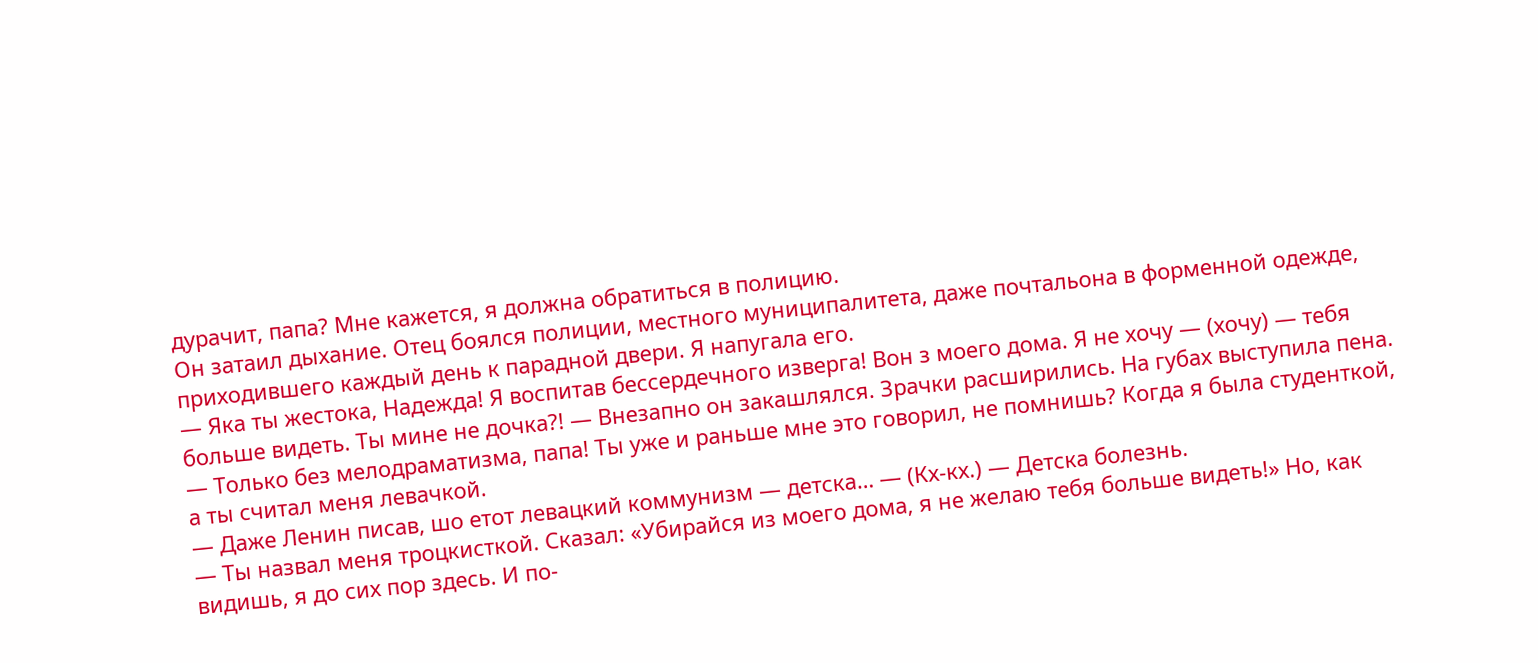дурачит, папа? Мне кажется, я должна обратиться в полицию.
Он затаил дыхание. Отец боялся полиции, местного муниципалитета, даже почтальона в форменной одежде, приходившего каждый день к парадной двери. Я напугала его.
— Яка ты жестока, Надежда! Я воспитав бессердечного изверга! Вон з моего дома. Я не хочу — (хочу) — тебя больше видеть. Ты мине не дочка?! — Внезапно он закашлялся. Зрачки расширились. На губах выступила пена.
— Только без мелодраматизма, папа! Ты уже и раньше мне это говорил, не помнишь? Когда я была студенткой, а ты считал меня левачкой.
— Даже Ленин писав, шо етот левацкий коммунизм — детска… — (Кх-кх.) — Детска болезнь.
— Ты назвал меня троцкисткой. Сказал: «Убирайся из моего дома, я не желаю тебя больше видеть!» Но, как видишь, я до сих пор здесь. И по-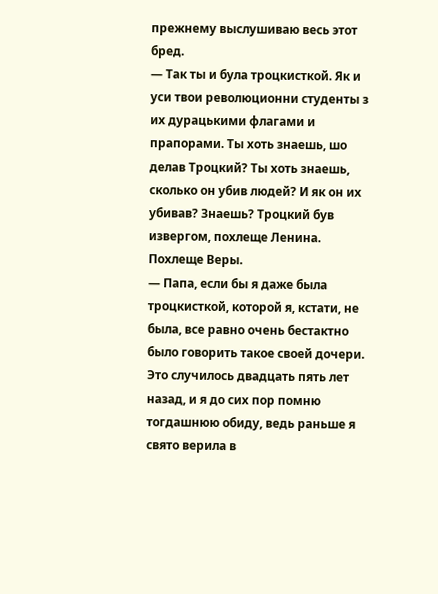прежнему выслушиваю весь этот бред.
— Так ты и була троцкисткой. Як и уси твои революционни студенты з их дурацькими флагами и прапорами. Ты хоть знаешь, шо делав Троцкий? Ты хоть знаешь, сколько он убив людей? И як он их убивав? Знаешь? Троцкий був извергом, похлеще Ленина. Похлеще Веры.
— Папа, если бы я даже была троцкисткой, которой я, кстати, не была, все равно очень бестактно было говорить такое своей дочери.
Это случилось двадцать пять лет назад, и я до сих пор помню тогдашнюю обиду, ведь раньше я свято верила в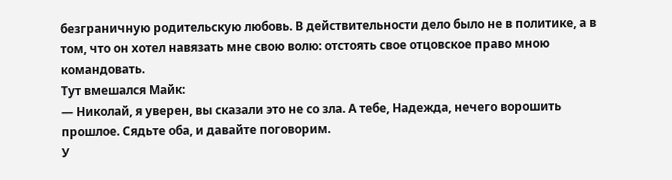безграничную родительскую любовь. В действительности дело было не в политике, а в том, что он хотел навязать мне свою волю: отстоять свое отцовское право мною командовать.
Тут вмешался Майк:
— Николай, я уверен, вы сказали это не со зла. А тебе, Надежда, нечего ворошить прошлое. Сядьте оба, и давайте поговорим.
У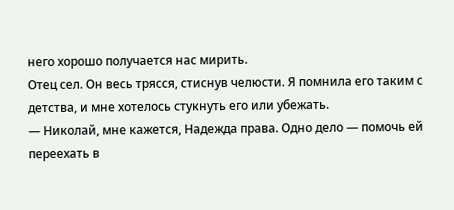него хорошо получается нас мирить.
Отец сел. Он весь трясся, стиснув челюсти. Я помнила его таким с детства, и мне хотелось стукнуть его или убежать.
— Николай, мне кажется, Надежда права. Одно дело — помочь ей переехать в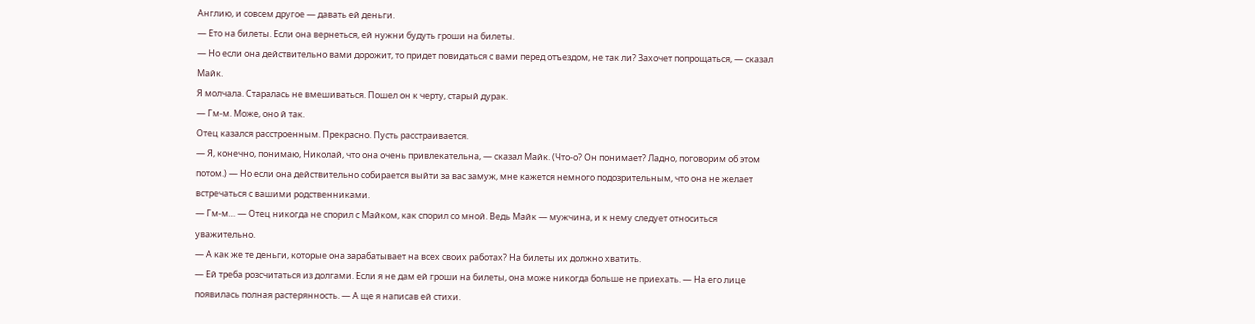Англию, и совсем другое — давать ей деньги.
— Ето на билеты. Если она вернеться, ей нужни будуть гроши на билеты.
— Но если она действительно вами дорожит, то придет повидаться с вами перед отъездом, не так ли? Захочет попрощаться, — сказал Майк.
Я молчала. Старалась не вмешиваться. Пошел он к черту, старый дурак.
— Гм-м. Може, оно й так.
Отец казался расстроенным. Прекрасно. Пусть расстраивается.
— Я, конечно, понимаю, Николай, что она очень привлекательна, — сказал Майк. (Что-о? Он понимает? Ладно, поговорим об этом потом.) — Но если она действительно собирается выйти за вас замуж, мне кажется немного подозрительным, что она не желает встречаться с вашими родственниками.
— Гм-м… — Отец никогда не спорил с Майком, как спорил со мной. Ведь Майк — мужчина, и к нему следует относиться уважительно.
— А как же те деньги, которые она зарабатывает на всех своих работах? На билеты их должно хватить.
— Ей треба розсчитаться из долгами. Если я не дам ей гроши на билеты, она може никогда больше не приехать. — На его лице появилась полная растерянность. — А ще я написав ей стихи.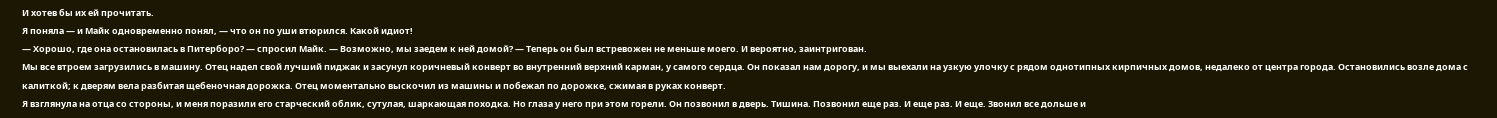И хотев бы их ей прочитать.
Я поняла — и Майк одновременно понял, — что он по уши втюрился. Какой идиот!
— Хорошо, где она остановилась в Питерборо? — спросил Майк. — Возможно, мы заедем к ней домой? — Теперь он был встревожен не меньше моего. И вероятно, заинтригован.
Мы все втроем загрузились в машину. Отец надел свой лучший пиджак и засунул коричневый конверт во внутренний верхний карман, у самого сердца. Он показал нам дорогу, и мы выехали на узкую улочку с рядом однотипных кирпичных домов, недалеко от центра города. Остановились возле дома с калиткой; к дверям вела разбитая щебеночная дорожка. Отец моментально выскочил из машины и побежал по дорожке, сжимая в руках конверт.
Я взглянула на отца со стороны, и меня поразили его старческий облик, сутулая, шаркающая походка. Но глаза у него при этом горели. Он позвонил в дверь. Тишина. Позвонил еще раз. И еще раз. И еще. Звонил все дольше и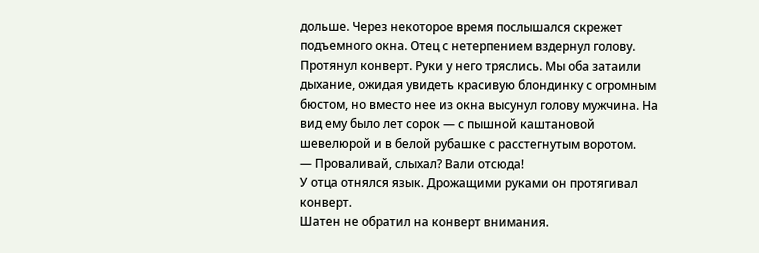дольше. Через некоторое время послышался скрежет подъемного окна. Отец с нетерпением вздернул голову. Протянул конверт. Руки у него тряслись. Мы оба затаили дыхание, ожидая увидеть красивую блондинку с огромным бюстом, но вместо нее из окна высунул голову мужчина. На вид ему было лет сорок — с пышной каштановой шевелюрой и в белой рубашке с расстегнутым воротом.
— Проваливай, слыхал? Вали отсюда!
У отца отнялся язык. Дрожащими руками он протягивал конверт.
Шатен не обратил на конверт внимания.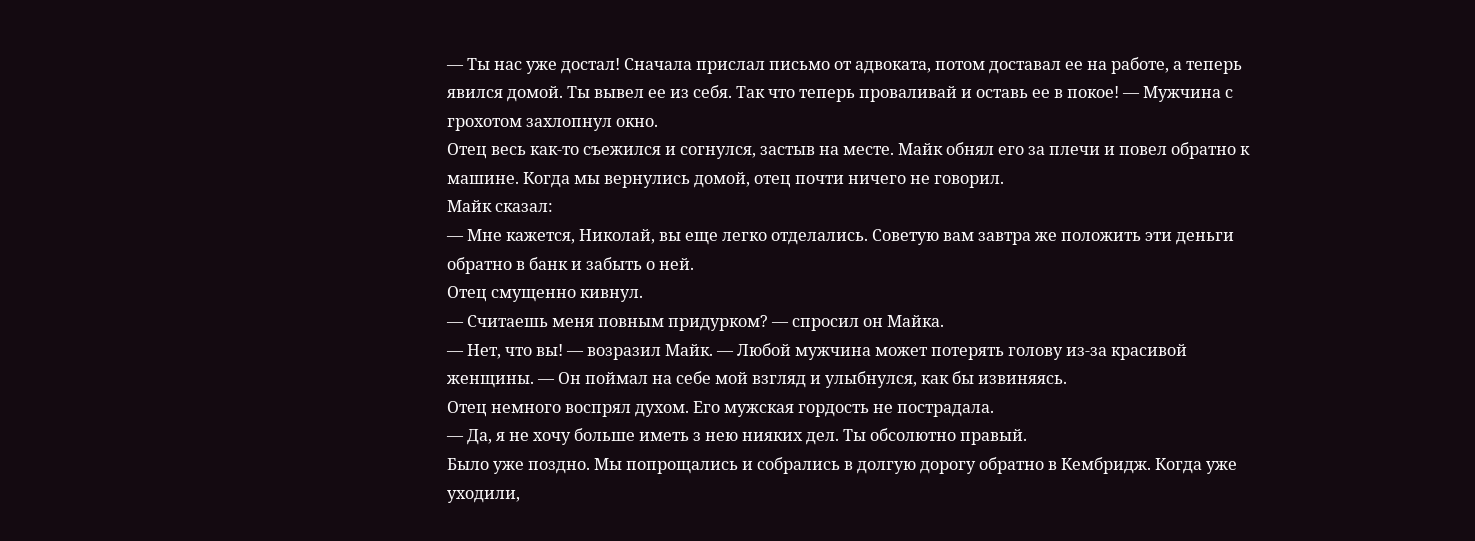— Ты нас уже достал! Сначала прислал письмо от адвоката, потом доставал ее на работе, а теперь явился домой. Ты вывел ее из себя. Так что теперь проваливай и оставь ее в покое! — Мужчина с грохотом захлопнул окно.
Отец весь как-то съежился и согнулся, застыв на месте. Майк обнял его за плечи и повел обратно к машине. Когда мы вернулись домой, отец почти ничего не говорил.
Майк сказал:
— Мне кажется, Николай, вы еще легко отделались. Советую вам завтра же положить эти деньги обратно в банк и забыть о ней.
Отец смущенно кивнул.
— Считаешь меня повным придурком? — спросил он Майка.
— Нет, что вы! — возразил Майк. — Любой мужчина может потерять голову из-за красивой женщины. — Он поймал на себе мой взгляд и улыбнулся, как бы извиняясь.
Отец немного воспрял духом. Его мужская гордость не пострадала.
— Да, я не хочу больше иметь з нею нияких дел. Ты обсолютно правый.
Было уже поздно. Мы попрощались и собрались в долгую дорогу обратно в Кембридж. Когда уже уходили,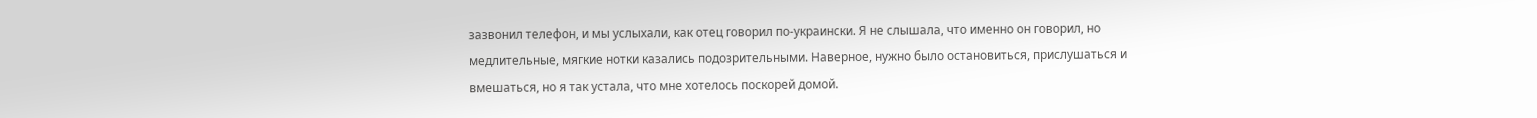зазвонил телефон, и мы услыхали, как отец говорил по-украински. Я не слышала, что именно он говорил, но медлительные, мягкие нотки казались подозрительными. Наверное, нужно было остановиться, прислушаться и вмешаться, но я так устала, что мне хотелось поскорей домой.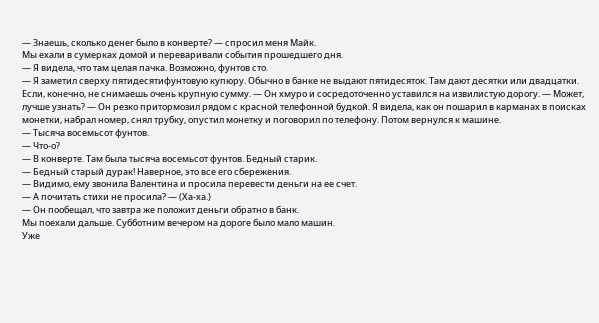— Знаешь, сколько денег было в конверте? — спросил меня Майк.
Мы ехали в сумерках домой и переваривали события прошедшего дня.
— Я видела, что там целая пачка. Возможно, фунтов сто.
— Я заметил сверху пятидесятифунтовую купюру. Обычно в банке не выдают пятидесяток. Там дают десятки или двадцатки. Если, конечно, не снимаешь очень крупную сумму. — Он хмуро и сосредоточенно уставился на извилистую дорогу. — Может, лучше узнать? — Он резко притормозил рядом с красной телефонной будкой. Я видела, как он пошарил в карманах в поисках монетки, набрал номер, снял трубку, опустил монетку и поговорил по телефону. Потом вернулся к машине.
— Тысяча восемьсот фунтов.
— Что-о?
— В конверте. Там была тысяча восемьсот фунтов. Бедный старик.
— Бедный старый дурак! Наверное, это все его сбережения.
— Видимо, ему звонила Валентина и просила перевести деньги на ее счет.
— А почитать стихи не просила? — (Ха-ха.)
— Он пообещал, что завтра же положит деньги обратно в банк.
Мы поехали дальше. Субботним вечером на дороге было мало машин.
Уже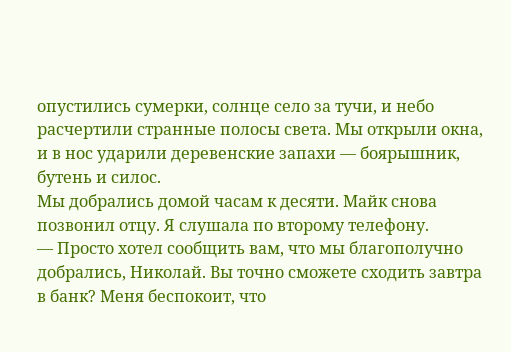опустились сумерки, солнце село за тучи, и небо расчертили странные полосы света. Мы открыли окна, и в нос ударили деревенские запахи — боярышник, бутень и силос.
Мы добрались домой часам к десяти. Майк снова позвонил отцу. Я слушала по второму телефону.
— Просто хотел сообщить вам, что мы благополучно добрались, Николай. Вы точно сможете сходить завтра в банк? Меня беспокоит, что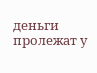деньги пролежат у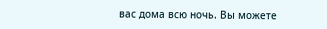вас дома всю ночь. Вы можете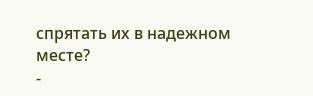спрятать их в надежном месте?
-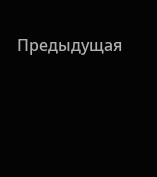Предыдущая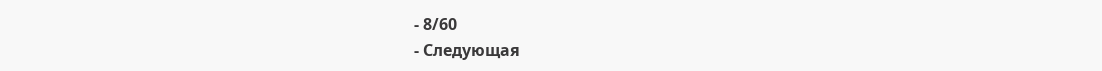- 8/60
- Следующая